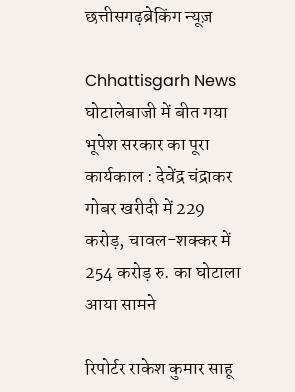छत्तीसगढ़ब्रेकिंग न्यूज़

Chhattisgarh News घोटालेबाजी में बीत गया भूपेश सरकार का पूरा कार्यकाल : देवेंद्र चंद्राकर गोबर खरीदी में 229 करोड़, चावल-शक्कर में 254 करोड़ रु. का घोटाला आया सामने

रिपोर्टर राकेश कुमार साहू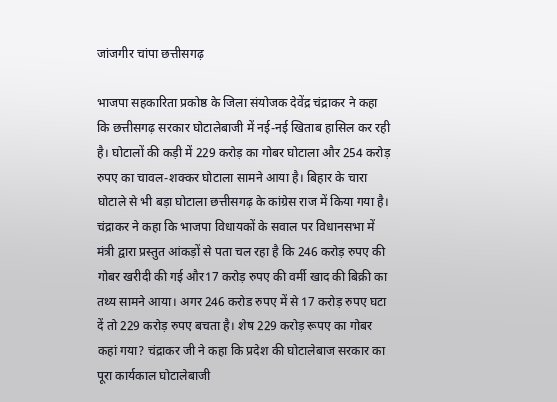जांजगीर चांपा छत्तीसगढ़

भाजपा सहकारिता प्रकोष्ठ के जिला संयोजक देवेंद्र चंद्राकर ने कहा कि छत्तीसगढ़ सरकार घोटालेबाजी में नई-नई खिताब हासिल कर रही है। घोटालों की कड़ी में 229 करोड़ का गोबर घोटाला और 254 करोड़ रुपए का चावल-शक्कर घोटाला सामने आया है। बिहार के चारा घोटाले से भी बड़ा घोटाला छत्तीसगढ़ के कांग्रेस राज में किया गया है। चंद्राकर ने कहा कि भाजपा विधायकों के सवाल पर विधानसभा में मंत्री द्वारा प्रस्तुत आंकड़ों से पता चल रहा है कि 246 करोड़ रुपए की गोबर खरीदी की गई और17 करोड़ रुपए की वर्मी खाद की बिक्री का तथ्य सामने आया। अगर 246 करोड रुपए में से 17 करोड़ रुपए घटा दें तो 229 करोड़ रुपए बचता है। शेष 229 करोड़ रूपए का गोबर कहां गया? चंद्राकर जी ने कहा कि प्रदेश की घोटालेबाज सरकार का पूरा कार्यकाल घोटालेबाजी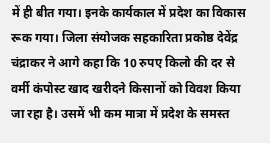में ही बीत गया। इनके कार्यकाल में प्रदेश का विकास रूक गया। जिला संयोजक सहकारिता प्रकोष्ठ देवेंद्र चंद्राकर ने आगे कहा कि 10 रुपए किलो की दर से वर्मी कंपोस्ट खाद खरीदने किसानों को विवश किया जा रहा है। उसमें भी कम मात्रा में प्रदेश के समस्त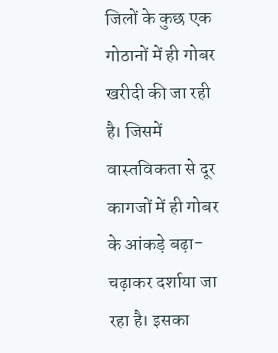जिलों के कुछ एक गोठानों में ही गोबर खरीदी की जा रही है। जिसमें वास्तविकता से दूर कागजों में ही गोबर के आंकड़े बढ़ा-चढ़ाकर दर्शाया जा रहा है। इसका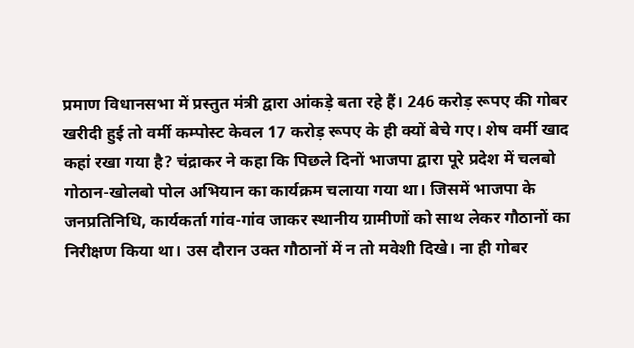प्रमाण विधानसभा में प्रस्तुत मंत्री द्वारा आंकड़े बता रहे हैं। 246 करोड़ रूपए की गोबर खरीदी हुई तो वर्मी कम्पोस्ट केवल 17 करोड़ रूपए के ही क्यों बेचे गए। शेष वर्मी खाद कहां रखा गया है? चंद्राकर ने कहा कि पिछले दिनों भाजपा द्वारा पूरे प्रदेश में चलबो गोठान-खोलबो पोल अभियान का कार्यक्रम चलाया गया था। जिसमें भाजपा के जनप्रतिनिधि, कार्यकर्ता गांव-गांव जाकर स्थानीय ग्रामीणों को साथ लेकर गौठानों का निरीक्षण किया था। उस दौरान उक्त गौठानों में न तो मवेशी दिखे। ना ही गोबर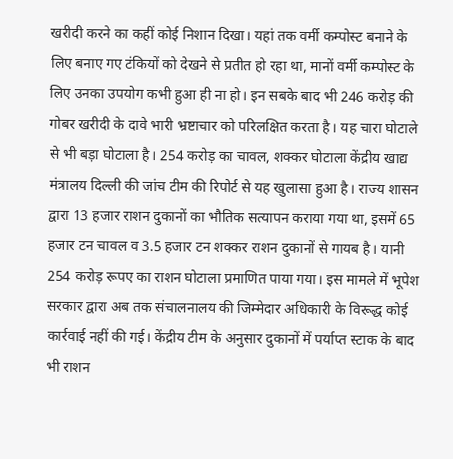खरीदी करने का कहीं कोई निशान दिखा। यहां तक वर्मी कम्पोस्ट बनाने के लिए बनाए गए टंकियों को देखने से प्रतीत हो रहा था, मानों वर्मी कम्पोस्ट के लिए उनका उपयोग कभी हुआ ही ना हो। इन सबके बाद भी 246 करोड़ की गोबर खरीदी के दावे भारी भ्रष्टाचार को परिलक्षित करता है। यह चारा घोटाले से भी बड़ा घोटाला है। 254 करोड़ का चावल, शक्कर घोटाला केंद्रीय खाद्य मंत्रालय दिल्ली की जांच टीम की रिपोर्ट से यह खुलासा हुआ है। राज्य शासन द्वारा 13 हजार राशन दुकानों का भौतिक सत्यापन कराया गया था, इसमें 65 हजार टन चावल व 3.5 हजार टन शक्कर राशन दुकानों से गायब है। यानी 254 करोड़ रूपए का राशन घोटाला प्रमाणित पाया गया। इस मामले में भूपेश सरकार द्वारा अब तक संचालनालय की जिम्मेदार अधिकारी के विरूद्ध कोई कार्रवाई नहीं की गई। केंद्रीय टीम के अनुसार दुकानों में पर्याप्त स्टाक के बाद भी राशन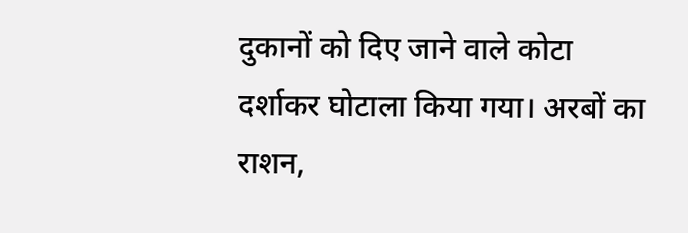दुकानों को दिए जाने वाले कोटा दर्शाकर घोटाला किया गया। अरबों का राशन,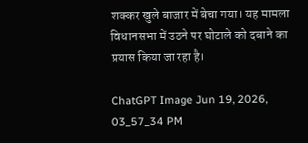शक्कर खुले बाजार में बेचा गया। यह मामला विधानसभा में उठने पर घोटाले को दबाने का प्रयास किया जा रहा है।

ChatGPT Image Jun 19, 2026, 03_57_34 PM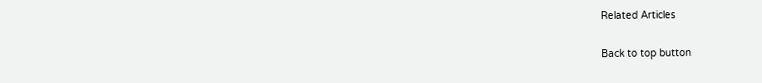Related Articles

Back to top button